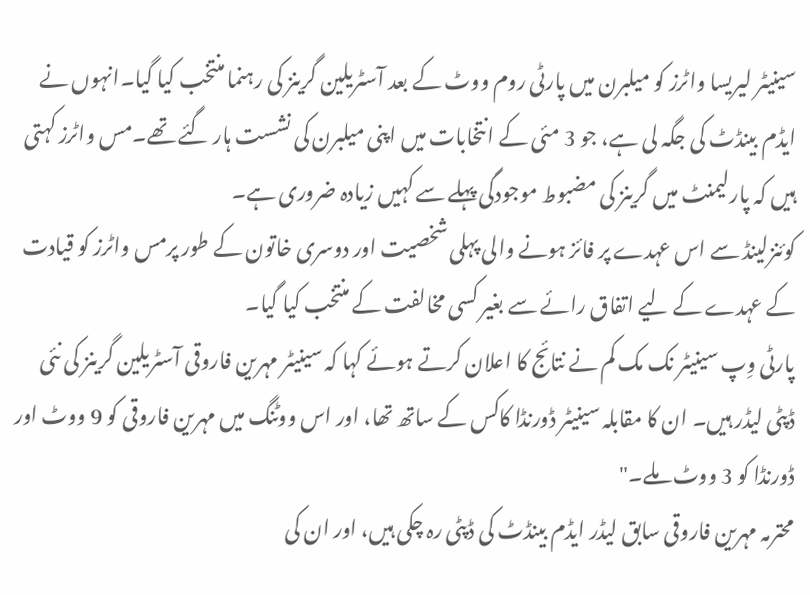سینیٹر لیریسا واٹرز کو میلبرن میں پارٹی روم ووٹ کے بعد آسٹریلین گرینز کی رہنما منتخب کیا گیا۔انہوں نے ایڈم بینڈٹ کی جگہ لی ہے، جو 3 مئی کے انتخابات میں اپنی میلبرن کی نشست ہار گئے تھے۔مس واٹرز کہتی ہیں کہ پارلیمنٹ میں گرینز کی مضبوط موجودگی پہلے سے کہیں زیادہ ضروری ہے۔
کوئنزلینڈ سے اس عہدے پر فائز ہونے والی پہلی شخصیت اور دوسری خاتون کے طور پرمس واٹرز کو قیادت کے عہدے کے لیے اتفاق رائے سے بغیر کسی مخالفت کے منتخب کیا گیا۔
پارٹی وِپ سینیٹر نک مک کم نے نتائج کا اعلان کرتے ہوئے کہا کہ سینیٹر مہرین فاروقی آسٹریلین گرینز کی نئی ڈپٹی لیڈر ہیں۔ ان کا مقابلہ سینیٹر ڈورنڈا کاکس کے ساتھ تھا، اور اس ووٹنگ میں مہرین فاروقی کو 9 ووٹ اور ڈورنڈا کو 3 ووٹ ملے۔"
محترمہ مہرین فاروقی سابق لیڈر ایڈم بینڈٹ کی ڈپٹی رہ چکی ہیں، اور ان کی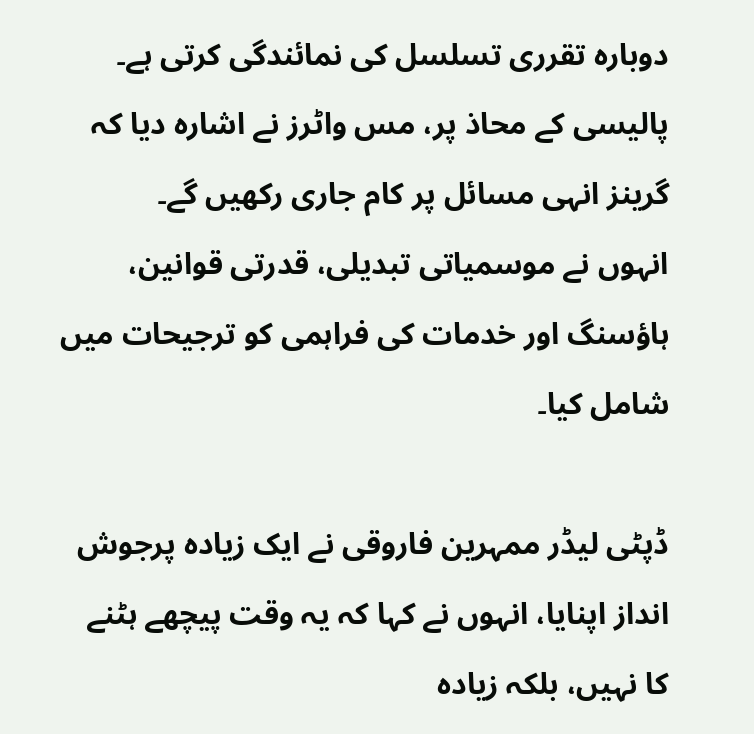دوبارہ تقرری تسلسل کی نمائندگی کرتی ہے۔
پالیسی کے محاذ پر، مس واٹرز نے اشارہ دیا کہ گرینز انہی مسائل پر کام جاری رکھیں گے۔
انہوں نے موسمیاتی تبدیلی، قدرتی قوانین، ہاؤسنگ اور خدمات کی فراہمی کو ترجیحات میں شامل کیا۔

ڈپٹی لیڈر ممہرین فاروقی نے ایک زیادہ پرجوش انداز اپنایا، انہوں نے کہا کہ یہ وقت پیچھے ہٹنے کا نہیں، بلکہ زیادہ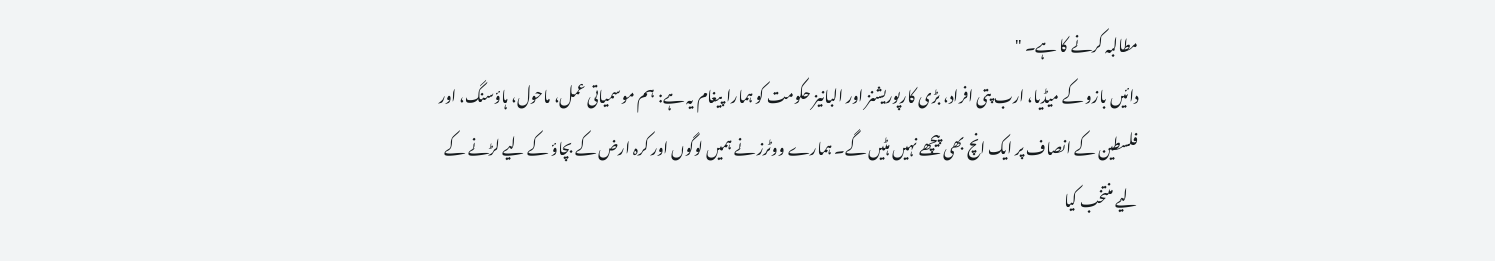مطالبہ کرنے کا ہے۔ "
دائیں بازو کے میڈیا، ارب پتی افراد، بڑی کارپوریشنز اور البانیز حکومت کو ہمارا پیغام یہ ہے: ہم موسمیاتی عمل، ماحول، ہاؤسنگ، اور فلسطین کے انصاف پر ایک انچ بھی پیچھے نہیں ہٹیں گے۔ ہمارے ووٹرز نے ہمیں لوگوں اور کرہ ارض کے بچاؤ کے لیے لڑنے کے لیے منتخب کیا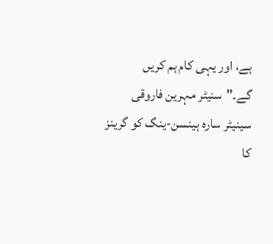ہے، اور یہی کام ہم کریں گے۔"سنیٹر مہرین فاروقی
سینیٹر سارہ ہینسن-ینگ کو گرینز کا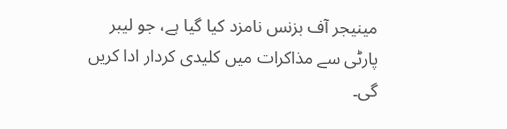مینیجر آف بزنس نامزد کیا گیا ہے، جو لیبر پارٹی سے مذاکرات میں کلیدی کردار ادا کریں گی۔